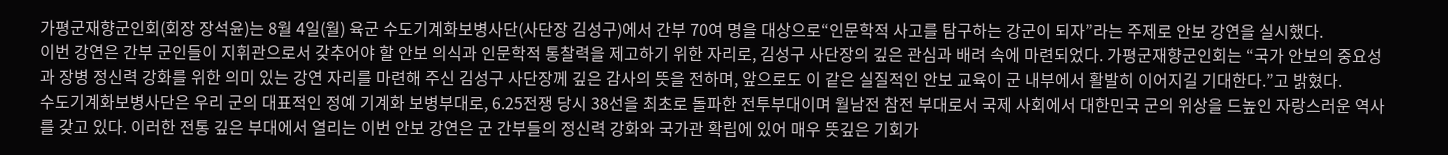가평군재향군인회(회장 장석윤)는 8월 4일(월) 육군 수도기계화보병사단(사단장 김성구)에서 간부 70여 명을 대상으로“인문학적 사고를 탐구하는 강군이 되자”라는 주제로 안보 강연을 실시했다.
이번 강연은 간부 군인들이 지휘관으로서 갖추어야 할 안보 의식과 인문학적 통찰력을 제고하기 위한 자리로, 김성구 사단장의 깊은 관심과 배려 속에 마련되었다. 가평군재향군인회는 “국가 안보의 중요성과 장병 정신력 강화를 위한 의미 있는 강연 자리를 마련해 주신 김성구 사단장께 깊은 감사의 뜻을 전하며, 앞으로도 이 같은 실질적인 안보 교육이 군 내부에서 활발히 이어지길 기대한다.”고 밝혔다.
수도기계화보병사단은 우리 군의 대표적인 정예 기계화 보병부대로, 6.25전쟁 당시 38선을 최초로 돌파한 전투부대이며 월남전 참전 부대로서 국제 사회에서 대한민국 군의 위상을 드높인 자랑스러운 역사를 갖고 있다. 이러한 전통 깊은 부대에서 열리는 이번 안보 강연은 군 간부들의 정신력 강화와 국가관 확립에 있어 매우 뜻깊은 기회가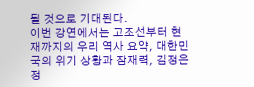될 것으로 기대된다.
이번 강연에서는 고조선부터 현재까지의 우리 역사 요약, 대한민국의 위기 상황과 잠재력, 김정은 정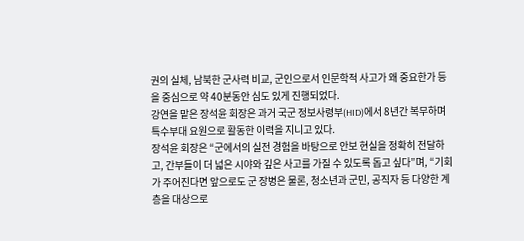권의 실체, 남북한 군사력 비교, 군인으로서 인문학적 사고가 왜 중요한가 등을 중심으로 약 40분동안 심도 있게 진행되었다.
강연을 맡은 장석윤 회장은 과거 국군 정보사령부(HID)에서 8년간 복무하며 특수부대 요원으로 활동한 이력을 지니고 있다.
장석윤 회장은 “군에서의 실전 경험을 바탕으로 안보 현실을 정확히 전달하고, 간부들이 더 넓은 시야와 깊은 사고를 가질 수 있도록 돕고 싶다”며, “기회가 주어진다면 앞으로도 군 장병은 물론, 청소년과 군민, 공직자 등 다양한 계층을 대상으로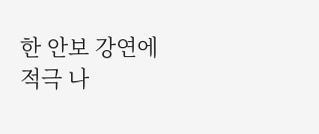한 안보 강연에 적극 나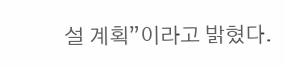설 계획”이라고 밝혔다.